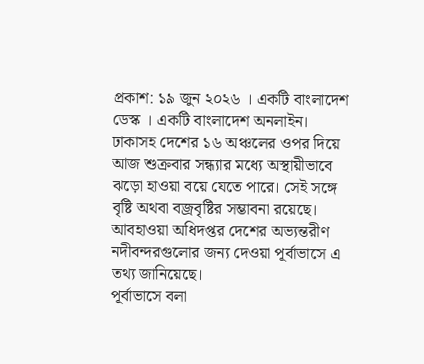প্রকাশ: ১৯ জুন ২০২৬ । একটি বাংলাদেশ ডেস্ক । একটি বাংলাদেশ অনলাইন।
ঢাকাসহ দেশের ১৬ অঞ্চলের ওপর দিয়ে আজ শুক্রবার সন্ধ্যার মধ্যে অস্থায়ীভাবে ঝড়ো হাওয়া বয়ে যেতে পারে। সেই সঙ্গে বৃষ্টি অথবা বজ্রবৃষ্টির সম্ভাবনা রয়েছে। আবহাওয়া অধিদপ্তর দেশের অভ্যন্তরীণ নদীবন্দরগুলোর জন্য দেওয়া পূর্বাভাসে এ তথ্য জানিয়েছে।
পূর্বাভাসে বলা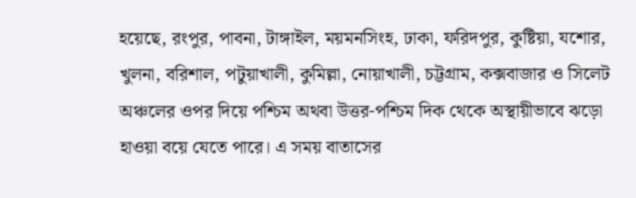হয়েছে, রংপুর, পাবনা, টাঙ্গাইল, ময়মনসিংহ, ঢাকা, ফরিদপুর, কুষ্টিয়া, যশোর, খুলনা, বরিশাল, পটুয়াখালী, কুমিল্লা, নোয়াখালী, চট্টগ্রাম, কক্সবাজার ও সিলেট অঞ্চলের ওপর দিয়ে পশ্চিম অথবা উত্তর-পশ্চিম দিক থেকে অস্থায়ীভাবে ঝড়ো হাওয়া বয়ে যেতে পারে। এ সময় বাতাসের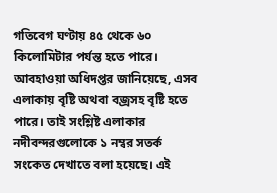গতিবেগ ঘণ্টায় ৪৫ থেকে ৬০ কিলোমিটার পর্যন্ত হতে পারে।
আবহাওয়া অধিদপ্তর জানিয়েছে, এসব এলাকায় বৃষ্টি অথবা বজ্রসহ বৃষ্টি হতে পারে। তাই সংশ্লিষ্ট এলাকার নদীবন্দরগুলোকে ১ নম্বর সতর্ক সংকেত দেখাতে বলা হয়েছে। এই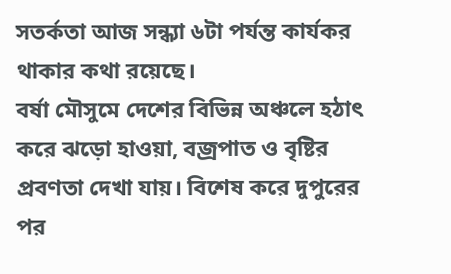সতর্কতা আজ সন্ধ্যা ৬টা পর্যন্ত কার্যকর থাকার কথা রয়েছে।
বর্ষা মৌসুমে দেশের বিভিন্ন অঞ্চলে হঠাৎ করে ঝড়ো হাওয়া, বজ্রপাত ও বৃষ্টির প্রবণতা দেখা যায়। বিশেষ করে দুপুরের পর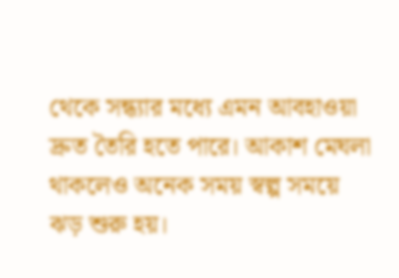থেকে সন্ধ্যার মধ্যে এমন আবহাওয়া দ্রুত তৈরি হতে পারে। আকাশ মেঘলা থাকলেও অনেক সময় স্বল্প সময়ে ঝড় শুরু হয়।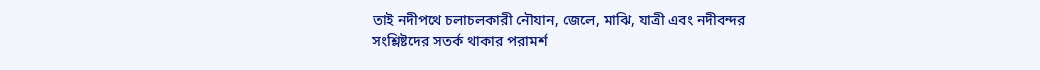তাই নদীপথে চলাচলকারী নৌযান, জেলে, মাঝি, যাত্রী এবং নদীবন্দর সংশ্লিষ্টদের সতর্ক থাকার পরামর্শ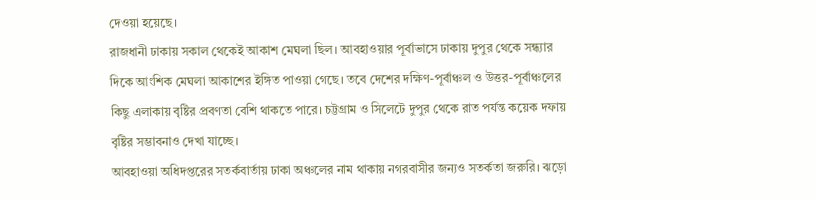দেওয়া হয়েছে।
রাজধানী ঢাকায় সকাল থেকেই আকাশ মেঘলা ছিল। আবহাওয়ার পূর্বাভাসে ঢাকায় দুপুর থেকে সন্ধ্যার দিকে আংশিক মেঘলা আকাশের ইঙ্গিত পাওয়া গেছে। তবে দেশের দক্ষিণ-পূর্বাঞ্চল ও উত্তর-পূর্বাঞ্চলের কিছু এলাকায় বৃষ্টির প্রবণতা বেশি থাকতে পারে। চট্টগ্রাম ও সিলেটে দুপুর থেকে রাত পর্যন্ত কয়েক দফায় বৃষ্টির সম্ভাবনাও দেখা যাচ্ছে।
আবহাওয়া অধিদপ্তরের সতর্কবার্তায় ঢাকা অঞ্চলের নাম থাকায় নগরবাসীর জন্যও সতর্কতা জরুরি। ঝড়ো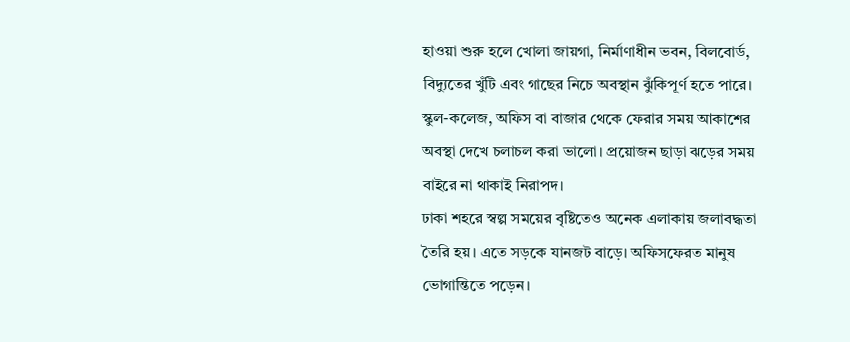হাওয়া শুরু হলে খোলা জায়গা, নির্মাণাধীন ভবন, বিলবোর্ড, বিদ্যুতের খুঁটি এবং গাছের নিচে অবস্থান ঝুঁকিপূর্ণ হতে পারে। স্কুল-কলেজ, অফিস বা বাজার থেকে ফেরার সময় আকাশের অবস্থা দেখে চলাচল করা ভালো। প্রয়োজন ছাড়া ঝড়ের সময় বাইরে না থাকাই নিরাপদ।
ঢাকা শহরে স্বল্প সময়ের বৃষ্টিতেও অনেক এলাকায় জলাবদ্ধতা তৈরি হয়। এতে সড়কে যানজট বাড়ে। অফিসফেরত মানুষ ভোগান্তিতে পড়েন।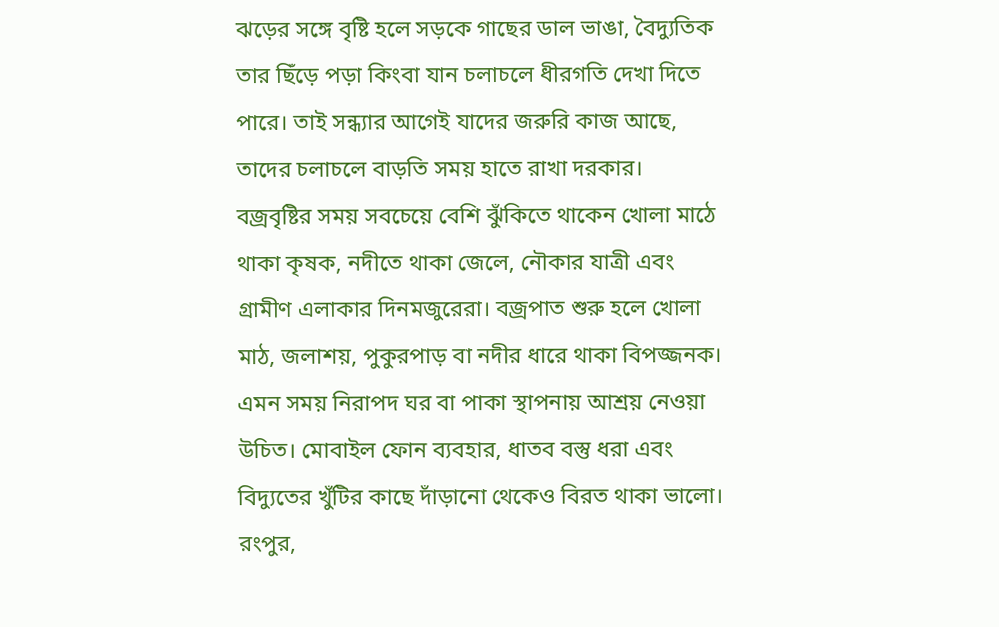ঝড়ের সঙ্গে বৃষ্টি হলে সড়কে গাছের ডাল ভাঙা, বৈদ্যুতিক তার ছিঁড়ে পড়া কিংবা যান চলাচলে ধীরগতি দেখা দিতে পারে। তাই সন্ধ্যার আগেই যাদের জরুরি কাজ আছে, তাদের চলাচলে বাড়তি সময় হাতে রাখা দরকার।
বজ্রবৃষ্টির সময় সবচেয়ে বেশি ঝুঁকিতে থাকেন খোলা মাঠে থাকা কৃষক, নদীতে থাকা জেলে, নৌকার যাত্রী এবং গ্রামীণ এলাকার দিনমজুরেরা। বজ্রপাত শুরু হলে খোলা মাঠ, জলাশয়, পুকুরপাড় বা নদীর ধারে থাকা বিপজ্জনক। এমন সময় নিরাপদ ঘর বা পাকা স্থাপনায় আশ্রয় নেওয়া উচিত। মোবাইল ফোন ব্যবহার, ধাতব বস্তু ধরা এবং বিদ্যুতের খুঁটির কাছে দাঁড়ানো থেকেও বিরত থাকা ভালো।
রংপুর,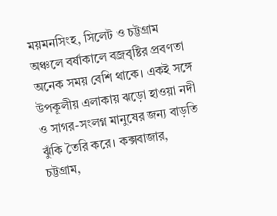ময়মনসিংহ, সিলেট ও চট্টগ্রাম অঞ্চলে বর্ষাকালে বজ্রবৃষ্টির প্রবণতা অনেক সময় বেশি থাকে। একই সঙ্গে উপকূলীয় এলাকায় ঝড়ো হাওয়া নদী ও সাগর-সংলগ্ন মানুষের জন্য বাড়তি ঝুঁকি তৈরি করে। কক্সবাজার, চট্টগ্রাম,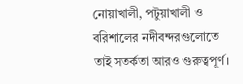নোয়াখালী, পটুয়াখালী ও বরিশালের নদীবন্দরগুলোতে তাই সতর্কতা আরও গুরুত্বপূর্ণ।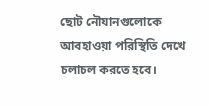ছোট নৌযানগুলোকে আবহাওয়া পরিস্থিতি দেখে চলাচল করতে হবে।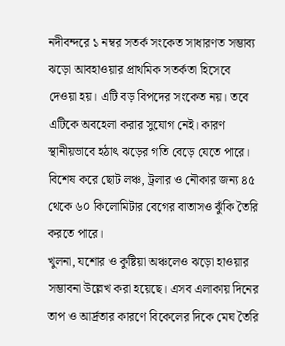নদীবন্দরে ১ নম্বর সতর্ক সংকেত সাধারণত সম্ভাব্য ঝড়ো আবহাওয়ার প্রাথমিক সতর্কতা হিসেবে দেওয়া হয়। এটি বড় বিপদের সংকেত নয়। তবে এটিকে অবহেলা করার সুযোগ নেই। কারণ স্থানীয়ভাবে হঠাৎ ঝড়ের গতি বেড়ে যেতে পারে। বিশেষ করে ছোট লঞ্চ, ট্রলার ও নৌকার জন্য ৪৫ থেকে ৬০ কিলোমিটার বেগের বাতাসও ঝুঁকি তৈরি করতে পারে।
খুলনা, যশোর ও কুষ্টিয়া অঞ্চলেও ঝড়ো হাওয়ার সম্ভাবনা উল্লেখ করা হয়েছে। এসব এলাকায় দিনের তাপ ও আর্দ্রতার কারণে বিকেলের দিকে মেঘ তৈরি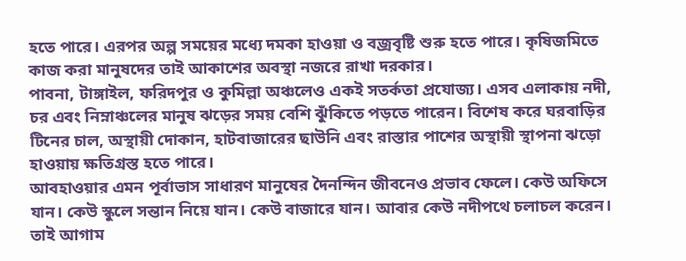হতে পারে। এরপর অল্প সময়ের মধ্যে দমকা হাওয়া ও বজ্রবৃষ্টি শুরু হতে পারে। কৃষিজমিতে কাজ করা মানুষদের তাই আকাশের অবস্থা নজরে রাখা দরকার।
পাবনা, টাঙ্গাইল, ফরিদপুর ও কুমিল্লা অঞ্চলেও একই সতর্কতা প্রযোজ্য। এসব এলাকায় নদী, চর এবং নিম্নাঞ্চলের মানুষ ঝড়ের সময় বেশি ঝুঁকিতে পড়তে পারেন। বিশেষ করে ঘরবাড়ির টিনের চাল, অস্থায়ী দোকান, হাটবাজারের ছাউনি এবং রাস্তার পাশের অস্থায়ী স্থাপনা ঝড়ো হাওয়ায় ক্ষতিগ্রস্ত হতে পারে।
আবহাওয়ার এমন পূর্বাভাস সাধারণ মানুষের দৈনন্দিন জীবনেও প্রভাব ফেলে। কেউ অফিসে যান। কেউ স্কুলে সন্তান নিয়ে যান। কেউ বাজারে যান। আবার কেউ নদীপথে চলাচল করেন। তাই আগাম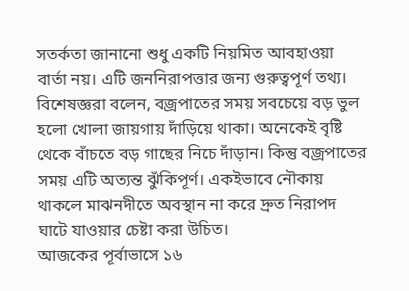সতর্কতা জানানো শুধু একটি নিয়মিত আবহাওয়া বার্তা নয়। এটি জননিরাপত্তার জন্য গুরুত্বপূর্ণ তথ্য।
বিশেষজ্ঞরা বলেন, বজ্রপাতের সময় সবচেয়ে বড় ভুল হলো খোলা জায়গায় দাঁড়িয়ে থাকা। অনেকেই বৃষ্টি থেকে বাঁচতে বড় গাছের নিচে দাঁড়ান। কিন্তু বজ্রপাতের সময় এটি অত্যন্ত ঝুঁকিপূর্ণ। একইভাবে নৌকায় থাকলে মাঝনদীতে অবস্থান না করে দ্রুত নিরাপদ ঘাটে যাওয়ার চেষ্টা করা উচিত।
আজকের পূর্বাভাসে ১৬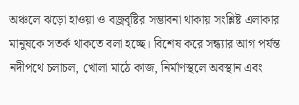অঞ্চলে ঝড়ো হাওয়া ও বজ্রবৃষ্টির সম্ভাবনা থাকায় সংশ্লিষ্ট এলাকার মানুষকে সতর্ক থাকতে বলা হচ্ছে। বিশেষ করে সন্ধ্যার আগ পর্যন্ত নদীপথে চলাচল, খোলা মাঠে কাজ, নির্মাণস্থলে অবস্থান এবং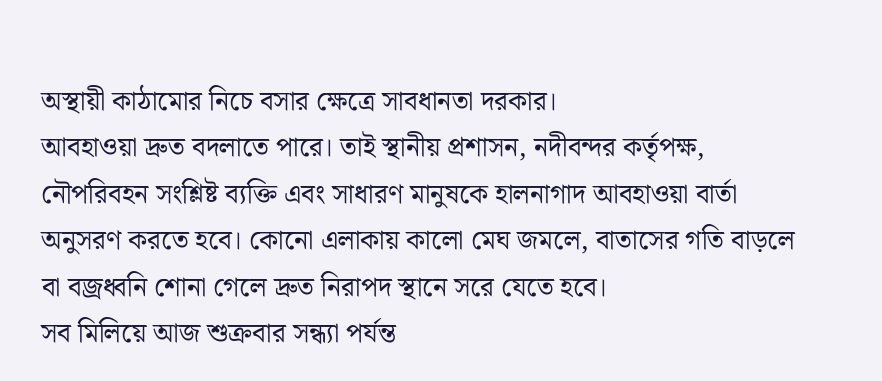অস্থায়ী কাঠামোর নিচে বসার ক্ষেত্রে সাবধানতা দরকার।
আবহাওয়া দ্রুত বদলাতে পারে। তাই স্থানীয় প্রশাসন, নদীবন্দর কর্তৃপক্ষ, নৌপরিবহন সংশ্লিষ্ট ব্যক্তি এবং সাধারণ মানুষকে হালনাগাদ আবহাওয়া বার্তা অনুসরণ করতে হবে। কোনো এলাকায় কালো মেঘ জমলে, বাতাসের গতি বাড়লে বা বজ্রধ্বনি শোনা গেলে দ্রুত নিরাপদ স্থানে সরে যেতে হবে।
সব মিলিয়ে আজ শুক্রবার সন্ধ্যা পর্যন্ত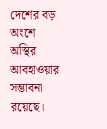দেশের বড় অংশে অস্থির আবহাওয়ার সম্ভাবনা রয়েছে।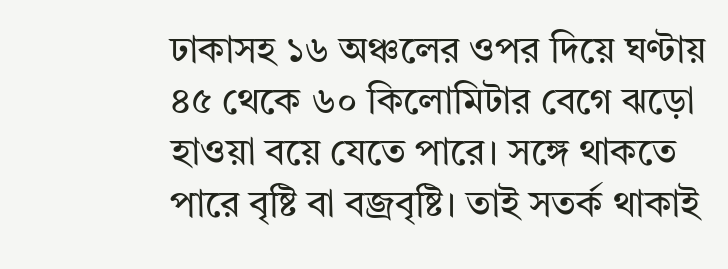ঢাকাসহ ১৬ অঞ্চলের ওপর দিয়ে ঘণ্টায় ৪৫ থেকে ৬০ কিলোমিটার বেগে ঝড়ো হাওয়া বয়ে যেতে পারে। সঙ্গে থাকতে পারে বৃষ্টি বা বজ্রবৃষ্টি। তাই সতর্ক থাকাই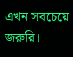এখন সবচেয়ে জরুরি।